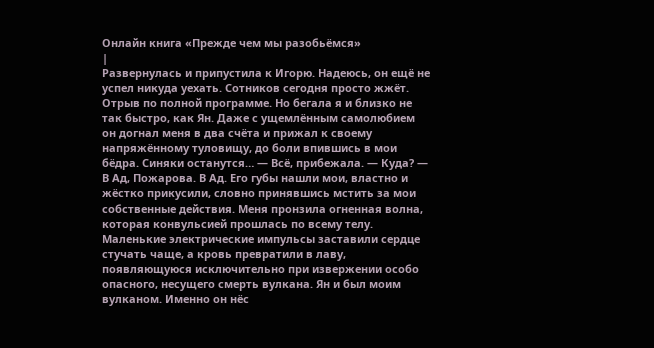Онлайн книга «Прежде чем мы разобьёмся»
|
Развернулась и припустила к Игорю. Надеюсь, он ещё не успел никуда уехать. Сотников сегодня просто жжёт. Отрыв по полной программе. Но бегала я и близко не так быстро, как Ян. Даже с ущемлённым самолюбием он догнал меня в два счёта и прижал к своему напряжённому туловищу, до боли впившись в мои бёдра. Синяки останутся… — Всё, прибежала. — Куда? — В Ад, Пожарова. В Ад. Его губы нашли мои, властно и жёстко прикусили, словно принявшись мстить за мои собственные действия. Меня пронзила огненная волна, которая конвульсией прошлась по всему телу. Маленькие электрические импульсы заставили сердце стучать чаще, а кровь превратили в лаву, появляющуюся исключительно при извержении особо опасного, несущего смерть вулкана. Ян и был моим вулканом. Именно он нёс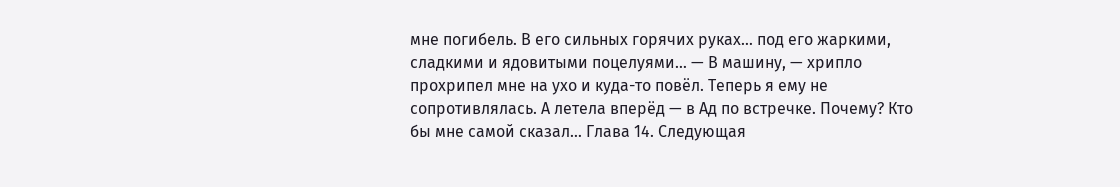мне погибель. В его сильных горячих руках… под его жаркими, сладкими и ядовитыми поцелуями… — В машину, — хрипло прохрипел мне на ухо и куда-то повёл. Теперь я ему не сопротивлялась. А летела вперёд — в Ад по встречке. Почему? Кто бы мне самой сказал… Глава 14. Следующая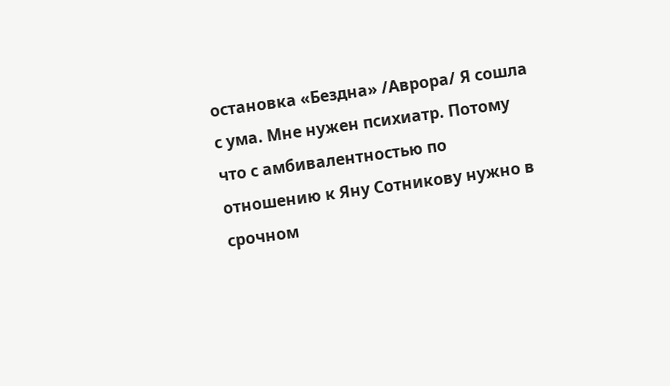остановка «Бездна» /Аврора/ Я сошла с ума. Мне нужен психиатр. Потому что с амбивалентностью по отношению к Яну Сотникову нужно в срочном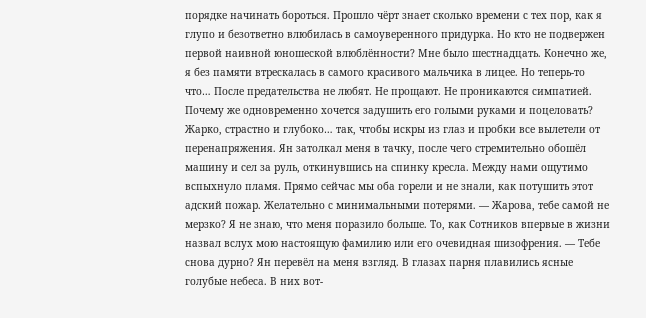порядке начинать бороться. Прошло чёрт знает сколько времени с тех пор, как я глупо и безответно влюбилась в самоуверенного придурка. Но кто не подвержен первой наивной юношеской влюблённости? Мне было шестнадцать. Конечно же, я без памяти втрескалась в самого красивого мальчика в лицее. Но теперь-то что… После предательства не любят. Не прощают. Не проникаются симпатией. Почему же одновременно хочется задушить его голыми руками и поцеловать? Жарко, страстно и глубоко… так, чтобы искры из глаз и пробки все вылетели от перенапряжения. Ян затолкал меня в тачку, после чего стремительно обошёл машину и сел за руль, откинувшись на спинку кресла. Между нами ощутимо вспыхнуло пламя. Прямо сейчас мы оба горели и не знали, как потушить этот адский пожар. Желательно с минимальными потерями. — Жарова, тебе самой не мерзко? Я не знаю, что меня поразило больше. То, как Сотников впервые в жизни назвал вслух мою настоящую фамилию или его очевидная шизофрения. — Тебе снова дурно? Ян перевёл на меня взгляд. В глазах парня плавились ясные голубые небеса. В них вот-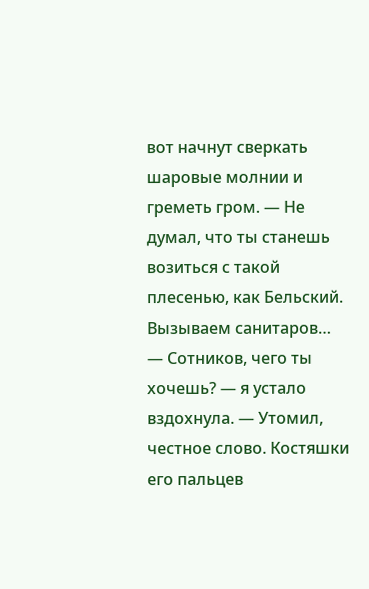вот начнут сверкать шаровые молнии и греметь гром. — Не думал, что ты станешь возиться с такой плесенью, как Бельский. Вызываем санитаров… — Сотников, чего ты хочешь? — я устало вздохнула. — Утомил, честное слово. Костяшки его пальцев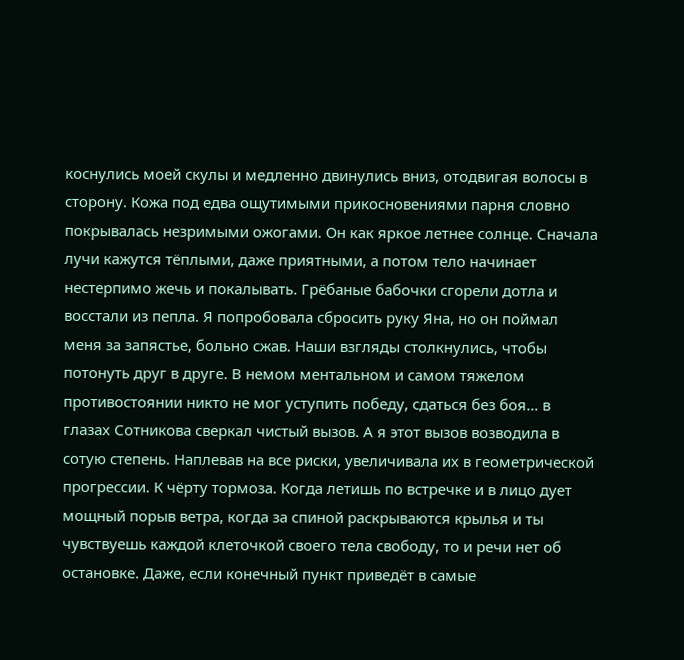коснулись моей скулы и медленно двинулись вниз, отодвигая волосы в сторону. Кожа под едва ощутимыми прикосновениями парня словно покрывалась незримыми ожогами. Он как яркое летнее солнце. Сначала лучи кажутся тёплыми, даже приятными, а потом тело начинает нестерпимо жечь и покалывать. Грёбаные бабочки сгорели дотла и восстали из пепла. Я попробовала сбросить руку Яна, но он поймал меня за запястье, больно сжав. Наши взгляды столкнулись, чтобы потонуть друг в друге. В немом ментальном и самом тяжелом противостоянии никто не мог уступить победу, сдаться без боя… в глазах Сотникова сверкал чистый вызов. А я этот вызов возводила в сотую степень. Наплевав на все риски, увеличивала их в геометрической прогрессии. К чёрту тормоза. Когда летишь по встречке и в лицо дует мощный порыв ветра, когда за спиной раскрываются крылья и ты чувствуешь каждой клеточкой своего тела свободу, то и речи нет об остановке. Даже, если конечный пункт приведёт в самые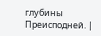глубины Преисподней. |